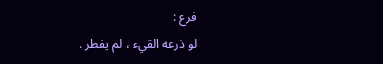فرع :
لو ذرعه القيء ، لم يفطر .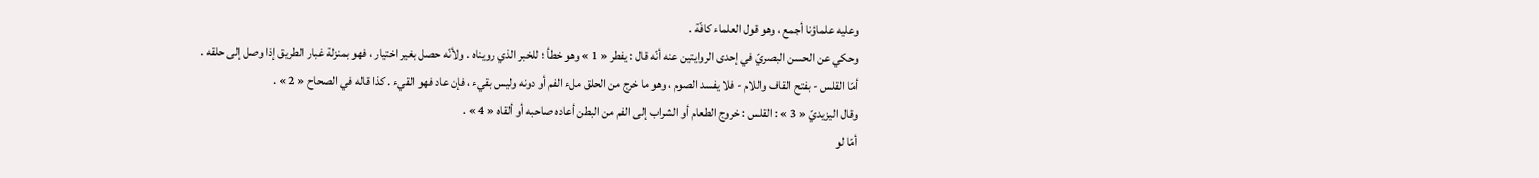وعليه علماؤنا أجمع ، وهو قول العلماء كافّة .
وحكي عن الحسن البصريّ في إحدى الروايتين عنه أنّه قال : يفطر « 1 » وهو خطأ ؛ للخبر الذي رويناه . ولأنّه حصل بغير اختيار ، فهو بمنزلة غبار الطريق إذا وصل إلى حلقه .
أمّا القلس - بفتح القاف واللام - فلا يفسد الصوم ، وهو ما خرج من الحلق ملء الفم أو دونه وليس بقيء ، فإن عاد فهو القيء . كذا قاله في الصحاح « 2 » .
وقال اليزيديّ « 3 » : القلس : خروج الطعام أو الشراب إلى الفم من البطن أعاده صاحبه أو ألقاه « 4 » .
أمّا لو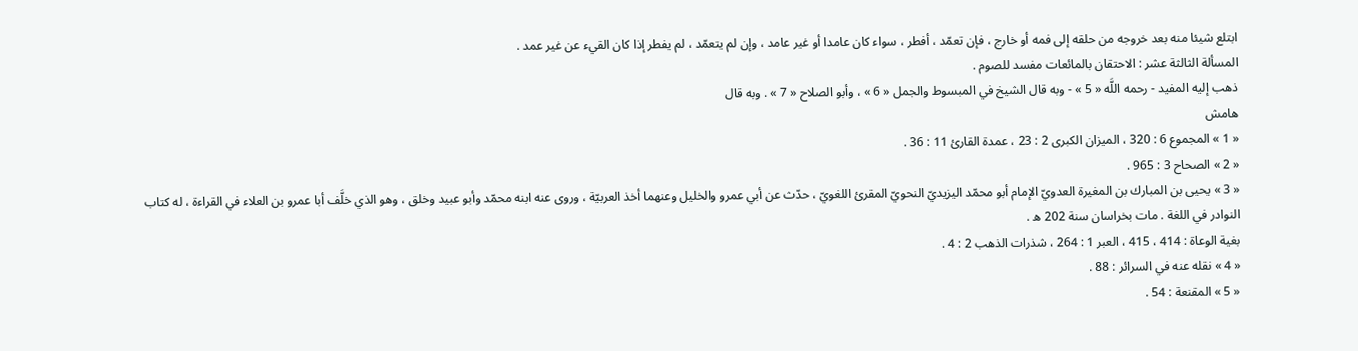ابتلع شيئا منه بعد خروجه من حلقه إلى فمه أو خارج ، فإن تعمّد ، أفطر ، سواء كان عامدا أو غير عامد ، وإن لم يتعمّد ، لم يفطر إذا كان القيء عن غير عمد .
المسألة الثالثة عشر : الاحتقان بالمائعات مفسد للصوم .
ذهب إليه المفيد - رحمه اللَّه « 5 » - وبه قال الشيخ في المبسوط والجمل « 6 » ، وأبو الصلاح « 7 » . وبه قال
هامش
« 1 » المجموع 6 : 320 ، الميزان الكبرى 2 : 23 ، عمدة القارئ 11 : 36 .
« 2 » الصحاح 3 : 965 .
« 3 » يحيى بن المبارك بن المغيرة العدويّ الإمام أبو محمّد اليزيديّ النحويّ المقرئ اللغويّ ، حدّث عن أبي عمرو والخليل وعنهما أخذ العربيّة ، وروى عنه ابنه محمّد وأبو عبيد وخلق ، وهو الذي خلَّف أبا عمرو بن العلاء في القراءة ، له كتاب النوادر في اللغة . مات بخراسان سنة 202 ه .
بغية الوعاة : 414 ، 415 ، العبر 1 : 264 ، شذرات الذهب 2 : 4 .
« 4 » نقله عنه في السرائر : 88 .
« 5 » المقنعة : 54 .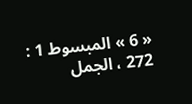« 6 » المبسوط 1 : 272 ، الجمل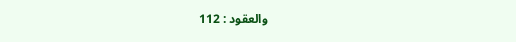والعقود : 112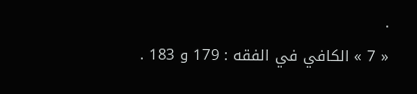.
« 7 » الكافي في الفقه : 179 و 183 .